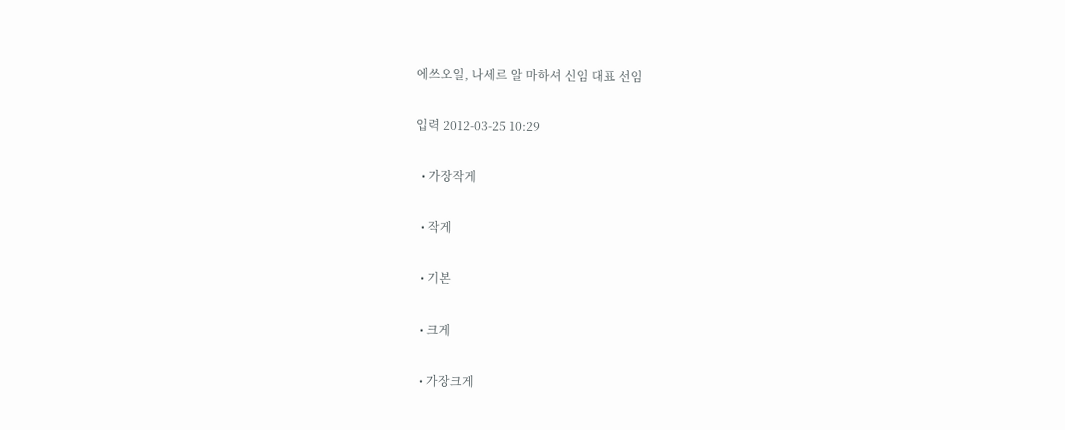에쓰오일, 나세르 알 마하셔 신임 대표 선임

입력 2012-03-25 10:29

  • 가장작게

  • 작게

  • 기본

  • 크게

  • 가장크게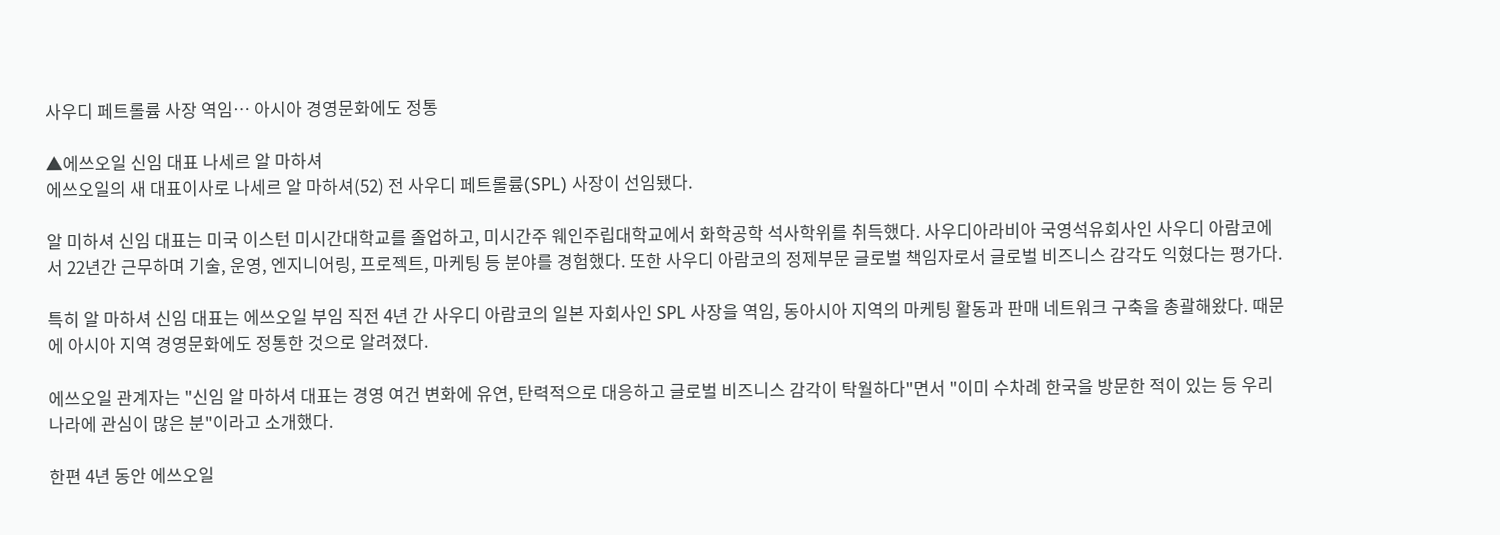사우디 페트롤륨 사장 역임… 아시아 경영문화에도 정통

▲에쓰오일 신임 대표 나세르 알 마하셔
에쓰오일의 새 대표이사로 나세르 알 마하셔(52) 전 사우디 페트롤륨(SPL) 사장이 선임됐다.

알 미하셔 신임 대표는 미국 이스턴 미시간대학교를 졸업하고, 미시간주 웨인주립대학교에서 화학공학 석사학위를 취득했다. 사우디아라비아 국영석유회사인 사우디 아람코에서 22년간 근무하며 기술, 운영, 엔지니어링, 프로젝트, 마케팅 등 분야를 경험했다. 또한 사우디 아람코의 정제부문 글로벌 책임자로서 글로벌 비즈니스 감각도 익혔다는 평가다.

특히 알 마하셔 신임 대표는 에쓰오일 부임 직전 4년 간 사우디 아람코의 일본 자회사인 SPL 사장을 역임, 동아시아 지역의 마케팅 활동과 판매 네트워크 구축을 총괄해왔다. 때문에 아시아 지역 경영문화에도 정통한 것으로 알려졌다.

에쓰오일 관계자는 "신임 알 마하셔 대표는 경영 여건 변화에 유연, 탄력적으로 대응하고 글로벌 비즈니스 감각이 탁월하다"면서 "이미 수차례 한국을 방문한 적이 있는 등 우리나라에 관심이 많은 분"이라고 소개했다.

한편 4년 동안 에쓰오일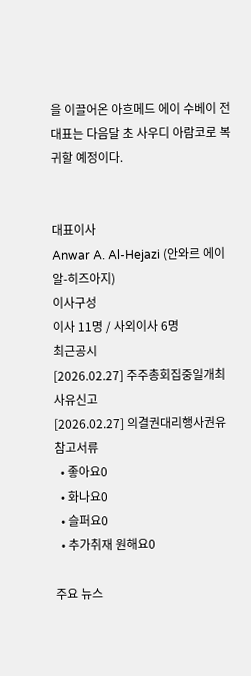을 이끌어온 아흐메드 에이 수베이 전 대표는 다음달 초 사우디 아람코로 복귀할 예정이다.


대표이사
Anwar A. Al-Hejazi (안와르 에이 알-히즈아지)
이사구성
이사 11명 / 사외이사 6명
최근공시
[2026.02.27] 주주총회집중일개최사유신고
[2026.02.27] 의결권대리행사권유참고서류
  • 좋아요0
  • 화나요0
  • 슬퍼요0
  • 추가취재 원해요0

주요 뉴스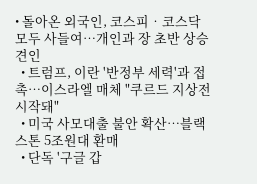• 돌아온 외국인, 코스피‧코스닥 모두 사들여…개인과 장 초반 상승 견인
  • 트럼프, 이란 '반정부 세력'과 접촉⋯이스라엘 매체 "쿠르드 지상전 시작돼"
  • 미국 사모대출 불안 확산…블랙스톤 5조원대 환매
  • 단독 '구글 갑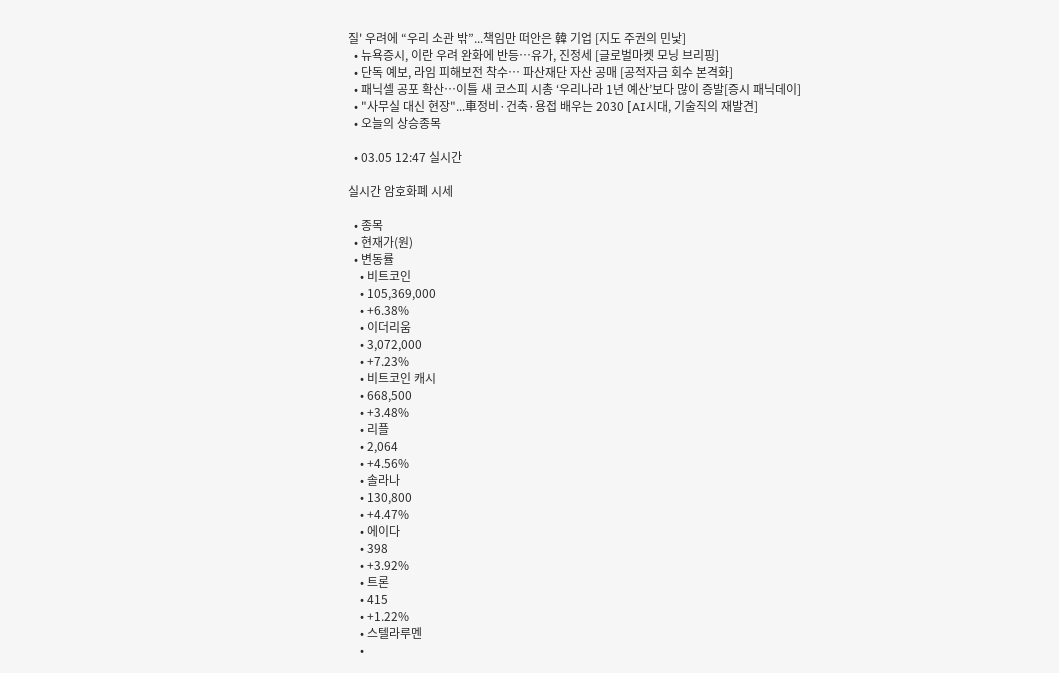질' 우려에 “우리 소관 밖”...책임만 떠안은 韓 기업 [지도 주권의 민낯]
  • 뉴욕증시, 이란 우려 완화에 반등…유가, 진정세 [글로벌마켓 모닝 브리핑]
  • 단독 예보, 라임 피해보전 착수⋯ 파산재단 자산 공매 [공적자금 회수 본격화]
  • 패닉셀 공포 확산…이틀 새 코스피 시총 ‘우리나라 1년 예산’보다 많이 증발[증시 패닉데이]
  • "사무실 대신 현장"...車정비·건축·용접 배우는 2030 [AI시대, 기술직의 재발견]
  • 오늘의 상승종목

  • 03.05 12:47 실시간

실시간 암호화폐 시세

  • 종목
  • 현재가(원)
  • 변동률
    • 비트코인
    • 105,369,000
    • +6.38%
    • 이더리움
    • 3,072,000
    • +7.23%
    • 비트코인 캐시
    • 668,500
    • +3.48%
    • 리플
    • 2,064
    • +4.56%
    • 솔라나
    • 130,800
    • +4.47%
    • 에이다
    • 398
    • +3.92%
    • 트론
    • 415
    • +1.22%
    • 스텔라루멘
    •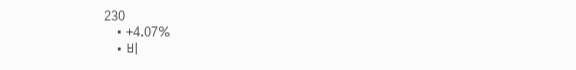230
    • +4.07%
    • 비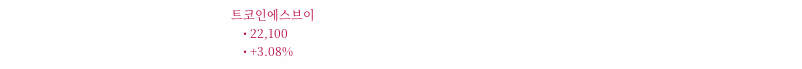트코인에스브이
    • 22,100
    • +3.08%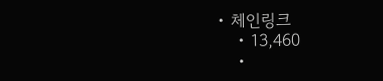• 체인링크
    • 13,460
    •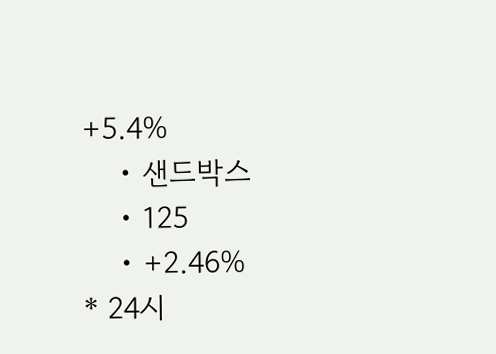+5.4%
    • 샌드박스
    • 125
    • +2.46%
* 24시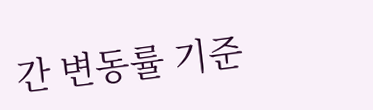간 변동률 기준